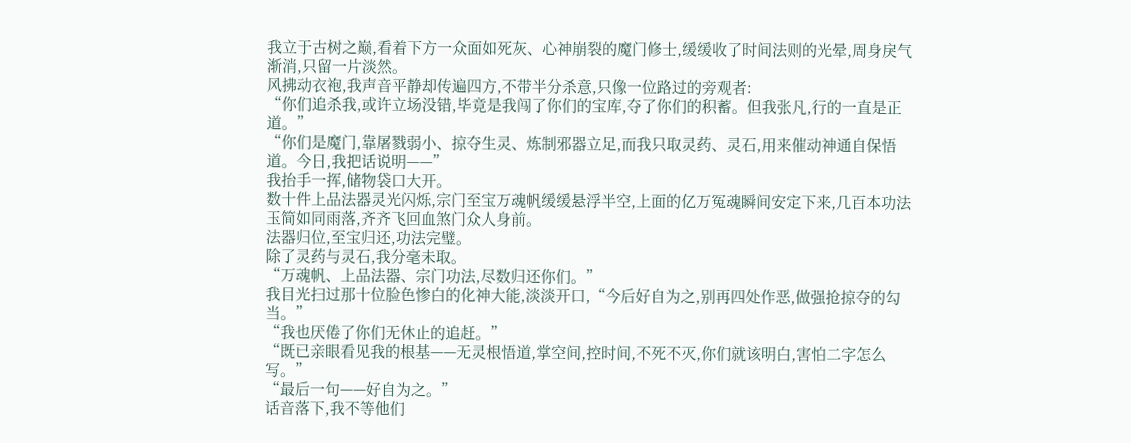我立于古树之巅,看着下方一众面如死灰、心神崩裂的魔门修士,缓缓收了时间法则的光晕,周身戾气渐消,只留一片淡然。
风拂动衣袍,我声音平静却传遍四方,不带半分杀意,只像一位路过的旁观者:
“你们追杀我,或许立场没错,毕竟是我闯了你们的宝库,夺了你们的积蓄。但我张凡,行的一直是正道。”
“你们是魔门,靠屠戮弱小、掠夺生灵、炼制邪器立足,而我只取灵药、灵石,用来催动神通自保悟道。今日,我把话说明——”
我抬手一挥,储物袋口大开。
数十件上品法器灵光闪烁,宗门至宝万魂帆缓缓悬浮半空,上面的亿万冤魂瞬间安定下来,几百本功法玉简如同雨落,齐齐飞回血煞门众人身前。
法器归位,至宝归还,功法完璧。
除了灵药与灵石,我分毫未取。
“万魂帆、上品法器、宗门功法,尽数归还你们。”
我目光扫过那十位脸色惨白的化神大能,淡淡开口,“今后好自为之,别再四处作恶,做强抢掠夺的勾当。”
“我也厌倦了你们无休止的追赶。”
“既已亲眼看见我的根基——无灵根悟道,掌空间,控时间,不死不灭,你们就该明白,害怕二字怎么写。”
“最后一句——好自为之。”
话音落下,我不等他们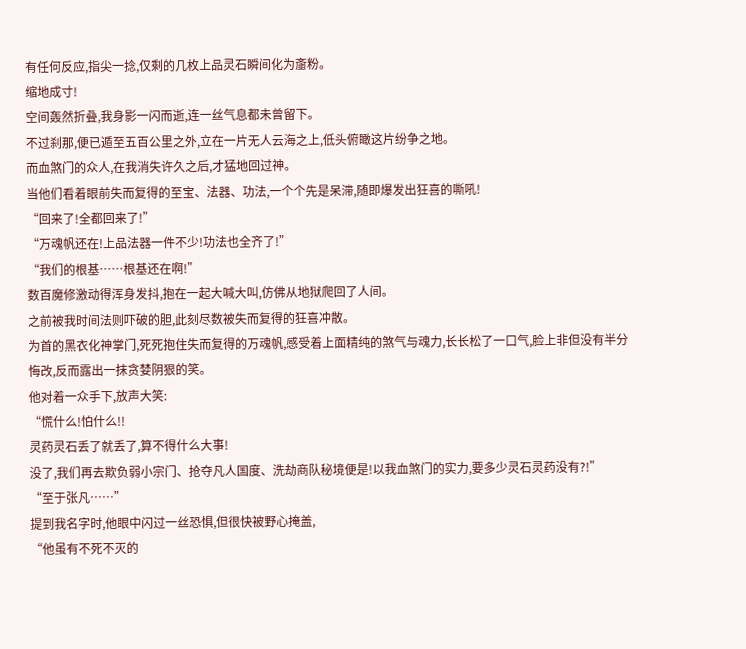有任何反应,指尖一捻,仅剩的几枚上品灵石瞬间化为齑粉。
缩地成寸!
空间轰然折叠,我身影一闪而逝,连一丝气息都未曾留下。
不过刹那,便已遁至五百公里之外,立在一片无人云海之上,低头俯瞰这片纷争之地。
而血煞门的众人,在我消失许久之后,才猛地回过神。
当他们看着眼前失而复得的至宝、法器、功法,一个个先是呆滞,随即爆发出狂喜的嘶吼!
“回来了!全都回来了!”
“万魂帆还在!上品法器一件不少!功法也全齐了!”
“我们的根基……根基还在啊!”
数百魔修激动得浑身发抖,抱在一起大喊大叫,仿佛从地狱爬回了人间。
之前被我时间法则吓破的胆,此刻尽数被失而复得的狂喜冲散。
为首的黑衣化神掌门,死死抱住失而复得的万魂帆,感受着上面精纯的煞气与魂力,长长松了一口气,脸上非但没有半分悔改,反而露出一抹贪婪阴狠的笑。
他对着一众手下,放声大笑:
“慌什么!怕什么!!
灵药灵石丢了就丢了,算不得什么大事!
没了,我们再去欺负弱小宗门、抢夺凡人国度、洗劫商队秘境便是!以我血煞门的实力,要多少灵石灵药没有?!”
“至于张凡……”
提到我名字时,他眼中闪过一丝恐惧,但很快被野心掩盖,
“他虽有不死不灭的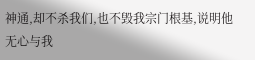神通,却不杀我们,也不毁我宗门根基,说明他无心与我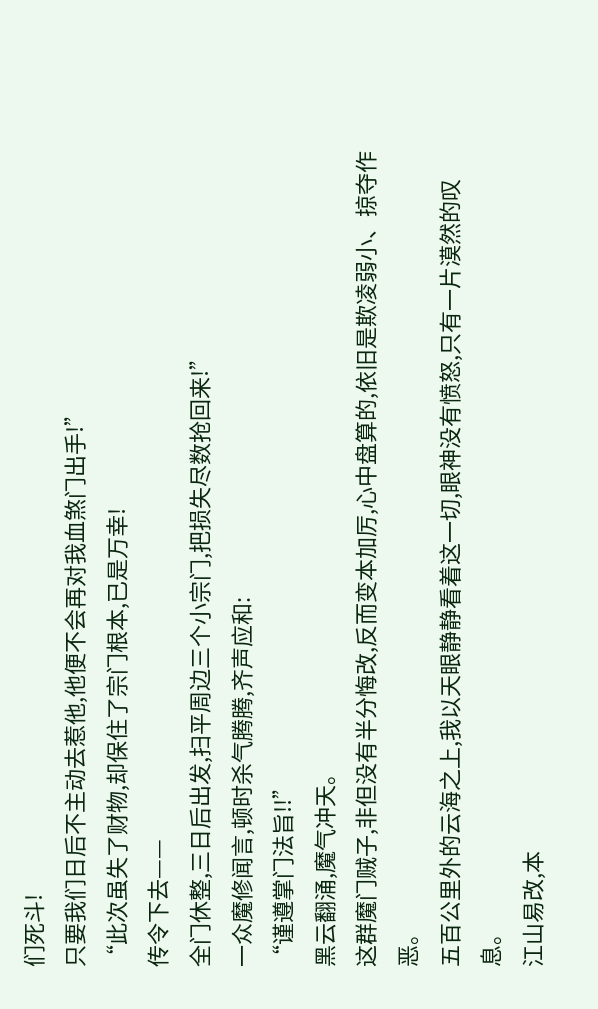们死斗!
只要我们日后不主动去惹他,他便不会再对我血煞门出手!”
“此次虽失了财物,却保住了宗门根本,已是万幸!
传令下去——
全门休整,三日后出发,扫平周边三个小宗门,把损失尽数抢回来!”
一众魔修闻言,顿时杀气腾腾,齐声应和:
“谨遵掌门法旨!!”
黑云翻涌,魔气冲天。
这群魔门贼子,非但没有半分悔改,反而变本加厉,心中盘算的,依旧是欺凌弱小、掠夺作恶。
五百公里外的云海之上,我以天眼静静看着这一切,眼神没有愤怒,只有一片漠然的叹息。
江山易改,本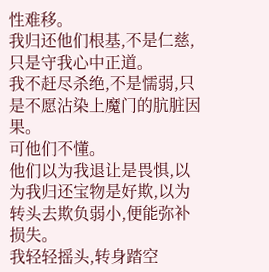性难移。
我归还他们根基,不是仁慈,只是守我心中正道。
我不赶尽杀绝,不是懦弱,只是不愿沾染上魔门的肮脏因果。
可他们不懂。
他们以为我退让是畏惧,以为我归还宝物是好欺,以为转头去欺负弱小,便能弥补损失。
我轻轻摇头,转身踏空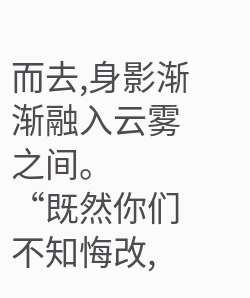而去,身影渐渐融入云雾之间。
“既然你们不知悔改,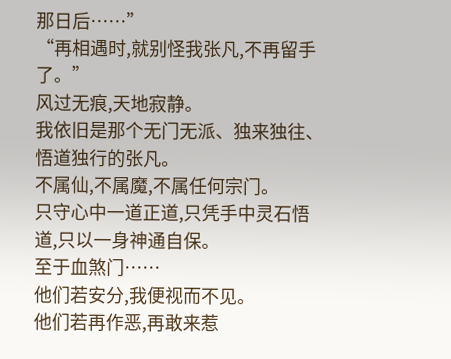那日后……”
“再相遇时,就别怪我张凡,不再留手了。”
风过无痕,天地寂静。
我依旧是那个无门无派、独来独往、悟道独行的张凡。
不属仙,不属魔,不属任何宗门。
只守心中一道正道,只凭手中灵石悟道,只以一身神通自保。
至于血煞门……
他们若安分,我便视而不见。
他们若再作恶,再敢来惹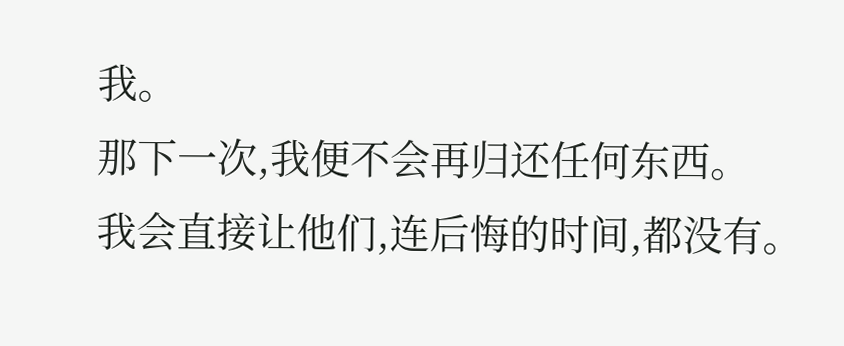我。
那下一次,我便不会再归还任何东西。
我会直接让他们,连后悔的时间,都没有。